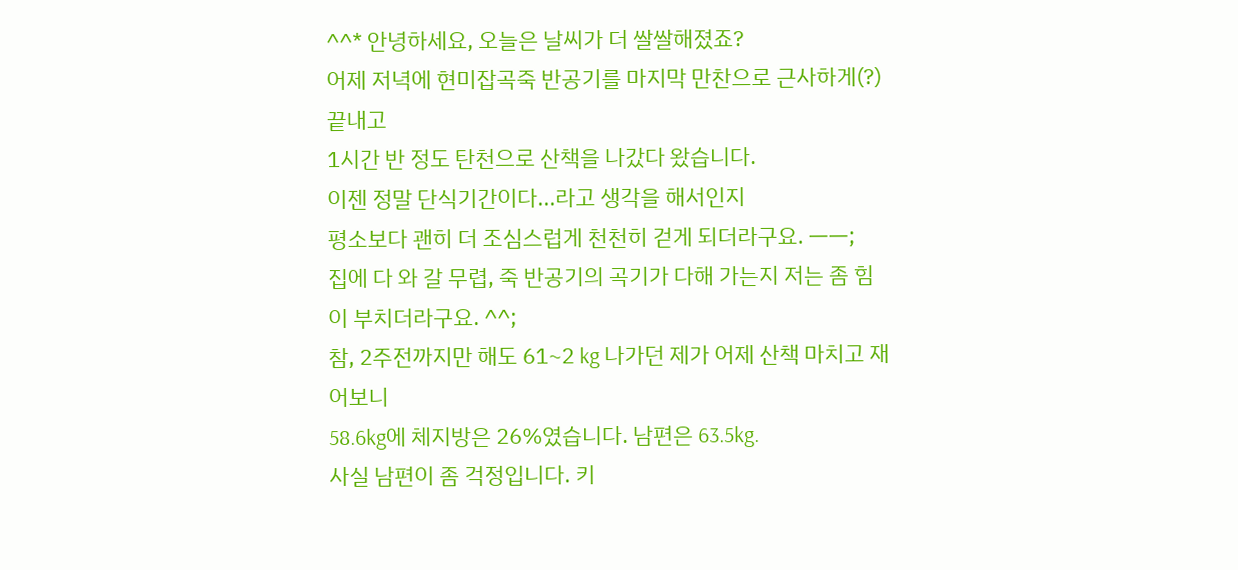^^* 안녕하세요, 오늘은 날씨가 더 쌀쌀해졌죠?
어제 저녁에 현미잡곡죽 반공기를 마지막 만찬으로 근사하게(?) 끝내고
1시간 반 정도 탄천으로 산책을 나갔다 왔습니다.
이젠 정말 단식기간이다...라고 생각을 해서인지
평소보다 괜히 더 조심스럽게 천천히 걷게 되더라구요. ㅡㅡ;
집에 다 와 갈 무렵, 죽 반공기의 곡기가 다해 가는지 저는 좀 힘이 부치더라구요. ^^;
참, 2주전까지만 해도 61~2 kg 나가던 제가 어제 산책 마치고 재어보니
58.6kg에 체지방은 26%였습니다. 남편은 63.5kg.
사실 남편이 좀 걱정입니다. 키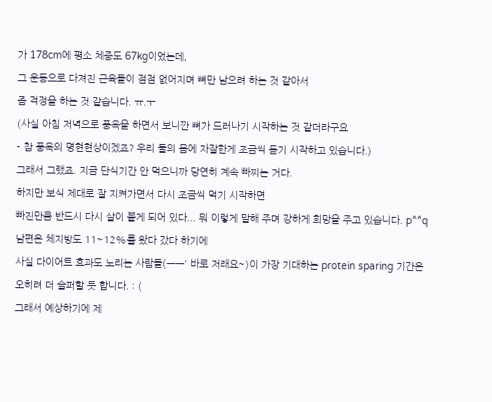가 178cm에 평소 체중도 67kg이었는데,
그 운동으로 다져진 근육들이 점점 없어지며 뼈만 남으려 하는 것 같아서
좀 걱정을 하는 것 같습니다. ㅠ.ㅜ
(사실 아침 저녁으로 풍욕을 하면서 보니깐 뼈가 드러나기 시작하는 것 같더라구요
- 참 풍욕의 명현현상이겠죠? 우리 둘의 몸에 자잘한게 조금씩 돋기 시작하고 있습니다.)
그래서 그랬죠. 지금 단식기간 안 먹으니까 당연히 계속 빠찌는 거다.
하지만 보식 제대로 잘 지켜가면서 다시 조금씩 먹기 시작하면
빠진만큼 반드시 다시 살이 붙게 되어 있다... 뭐 이렇게 말해 주며 강하게 희망을 주고 있습니다. p^^q
남편은 체지방도 11~12%를 왔다 갔다 하기에
사실 다이어트 효과도 노리는 사람들(ㅡㅡ' 바로 저래요~)이 가장 기대하는 protein sparing 기간은
오히려 더 슬퍼할 듯 합니다. : (
그래서 예상하기에 제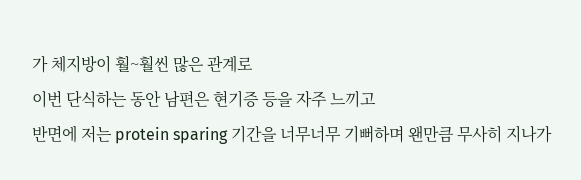가 체지방이 훨~훨씬 많은 관계로
이번 단식하는 동안 남편은 현기증 등을 자주 느끼고
반면에 저는 protein sparing 기간을 너무너무 기뻐하며 왠만큼 무사히 지나가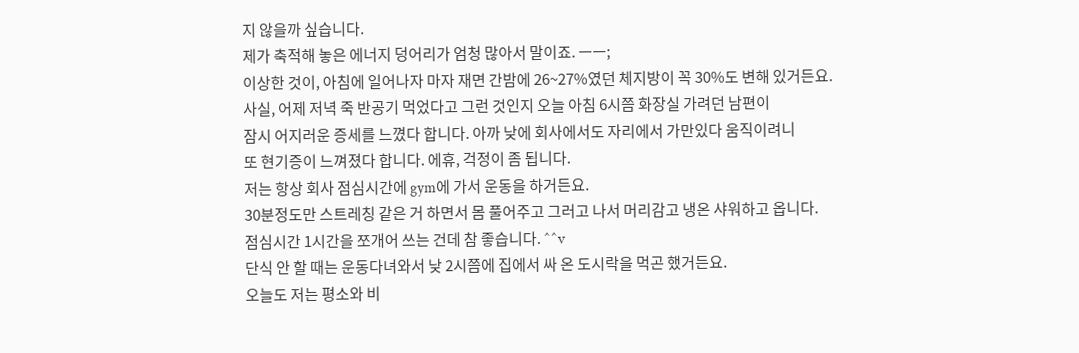지 않을까 싶습니다.
제가 축적해 놓은 에너지 덩어리가 엄청 많아서 말이죠. ㅡㅡ;
이상한 것이, 아침에 일어나자 마자 재면 간밤에 26~27%였던 체지방이 꼭 30%도 변해 있거든요.
사실, 어제 저녁 죽 반공기 먹었다고 그런 것인지 오늘 아침 6시쯤 화장실 가려던 남편이
잠시 어지러운 증세를 느꼈다 합니다. 아까 낮에 회사에서도 자리에서 가만있다 움직이려니
또 현기증이 느껴졌다 합니다. 에휴, 걱정이 좀 됩니다.
저는 항상 회사 점심시간에 gym에 가서 운동을 하거든요.
30분정도만 스트레칭 같은 거 하면서 몸 풀어주고 그러고 나서 머리감고 냉온 샤워하고 옵니다.
점심시간 1시간을 쪼개어 쓰는 건데 참 좋습니다. ^^v
단식 안 할 때는 운동다녀와서 낮 2시쯤에 집에서 싸 온 도시락을 먹곤 했거든요.
오늘도 저는 평소와 비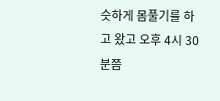슷하게 몸풀기를 하고 왔고 오후 4시 30분쯤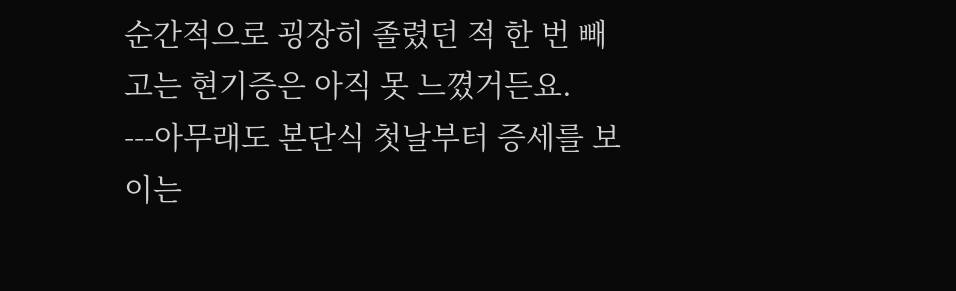순간적으로 굉장히 졸렸던 적 한 번 빼고는 현기증은 아직 못 느꼈거든요.
---아무래도 본단식 첫날부터 증세를 보이는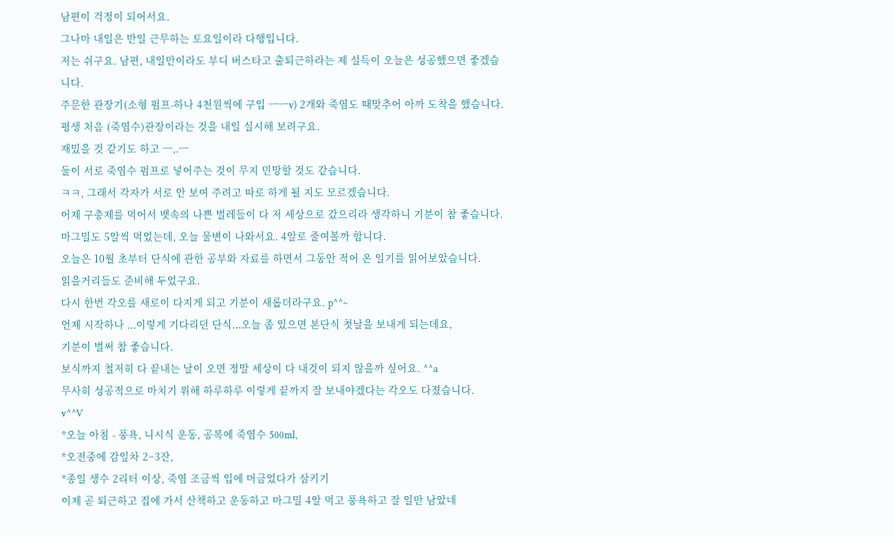남편이 걱정이 되어서요.
그나마 내일은 반일 근무하는 토요일이라 다행입니다.
저는 쉬구요. 남편, 내일만이라도 부디 버스타고 출퇴근하라는 제 설득이 오늘은 성공했으면 좋겠습니다.
주문한 관장기(소형 펌프-하나 4천원씩에 구입 ㅡㅡv) 2개와 죽염도 때맞추어 아까 도착을 했습니다.
평생 처음 (죽염수)관장이라는 것을 내일 실시해 보려구요.
재밌을 것 같기도 하고 ㅡ,.ㅡ
둘이 서로 죽염수 펌프로 넣어주는 것이 무지 민망할 것도 같습니다.
ㅋㅋ, 그래서 각자가 서로 안 보여 주려고 따로 하게 될 지도 모르겠습니다.
어제 구충제를 먹어서 뱃속의 나쁜 벌레들이 다 저 세상으로 갔으리라 생각하니 기분이 참 좋습니다.
마그밀도 5알씩 먹었는데, 오늘 물변이 나와서요. 4알로 줄여볼까 합니다.
오늘은 10월 초부터 단식에 관한 공부와 자료를 하면서 그동안 적어 온 일기를 읽어보았습니다.
읽을거리들도 준비해 두었구요.
다시 한번 각오를 새로이 다지게 되고 기분이 새롭더라구요. p^^~
언제 시작하나 ...이렇게 기다리던 단식...오늘 좀 있으면 본단식 첫날을 보내게 되는데요,
기분이 벌써 참 좋습니다.
보식까지 철저히 다 끝내는 날이 오면 정말 세상이 다 내것이 되지 않을까 싶어요. ^^a
무사히 성공적으로 마치기 위해 하루하루 이렇게 끝까지 잘 보내야겠다는 각오도 다졌습니다.
v^^V
*오늘 아침 - 풍욕, 니시식 운동, 공복에 죽염수 500ml,
*오전중에 감잎차 2~3잔,
*종일 생수 2리터 이상, 죽염 조금씩 입에 머금었다가 삼키기
이제 곧 퇴근하고 집에 가서 산책하고 운동하고 마그밀 4알 먹고 풍욕하고 잘 일만 남았네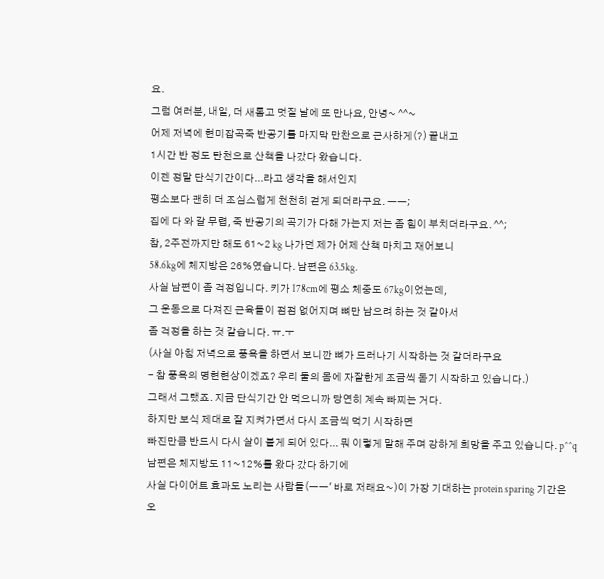요.
그럼 여러분, 내일, 더 새롭고 멋질 날에 또 만나요, 안녕~ ^^~
어제 저녁에 현미잡곡죽 반공기를 마지막 만찬으로 근사하게(?) 끝내고
1시간 반 정도 탄천으로 산책을 나갔다 왔습니다.
이젠 정말 단식기간이다...라고 생각을 해서인지
평소보다 괜히 더 조심스럽게 천천히 걷게 되더라구요. ㅡㅡ;
집에 다 와 갈 무렵, 죽 반공기의 곡기가 다해 가는지 저는 좀 힘이 부치더라구요. ^^;
참, 2주전까지만 해도 61~2 kg 나가던 제가 어제 산책 마치고 재어보니
58.6kg에 체지방은 26%였습니다. 남편은 63.5kg.
사실 남편이 좀 걱정입니다. 키가 178cm에 평소 체중도 67kg이었는데,
그 운동으로 다져진 근육들이 점점 없어지며 뼈만 남으려 하는 것 같아서
좀 걱정을 하는 것 같습니다. ㅠ.ㅜ
(사실 아침 저녁으로 풍욕을 하면서 보니깐 뼈가 드러나기 시작하는 것 같더라구요
- 참 풍욕의 명현현상이겠죠? 우리 둘의 몸에 자잘한게 조금씩 돋기 시작하고 있습니다.)
그래서 그랬죠. 지금 단식기간 안 먹으니까 당연히 계속 빠찌는 거다.
하지만 보식 제대로 잘 지켜가면서 다시 조금씩 먹기 시작하면
빠진만큼 반드시 다시 살이 붙게 되어 있다... 뭐 이렇게 말해 주며 강하게 희망을 주고 있습니다. p^^q
남편은 체지방도 11~12%를 왔다 갔다 하기에
사실 다이어트 효과도 노리는 사람들(ㅡㅡ' 바로 저래요~)이 가장 기대하는 protein sparing 기간은
오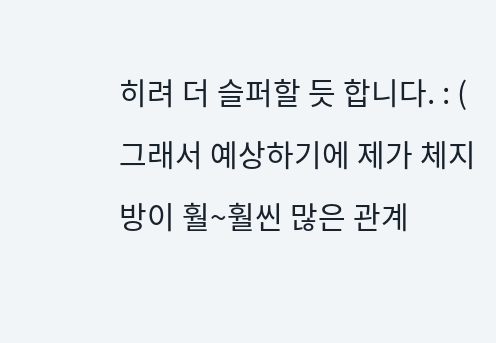히려 더 슬퍼할 듯 합니다. : (
그래서 예상하기에 제가 체지방이 훨~훨씬 많은 관계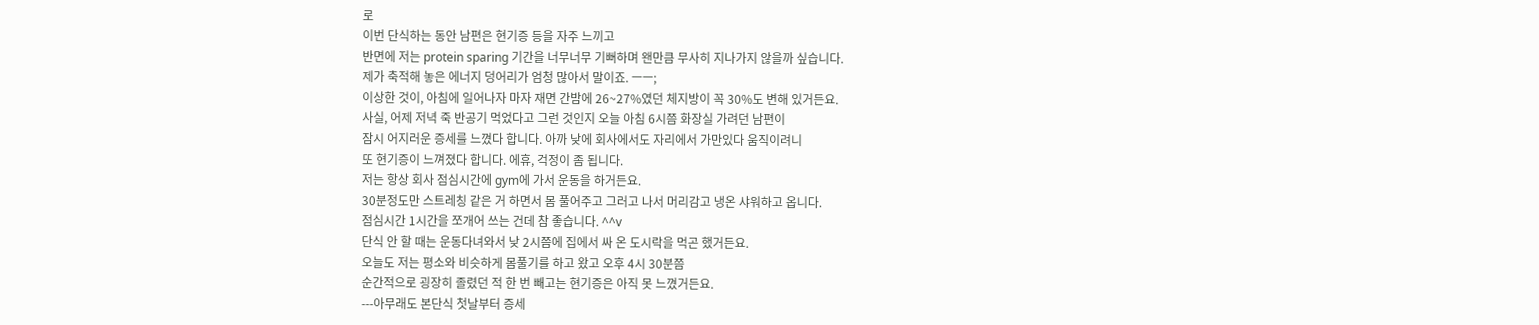로
이번 단식하는 동안 남편은 현기증 등을 자주 느끼고
반면에 저는 protein sparing 기간을 너무너무 기뻐하며 왠만큼 무사히 지나가지 않을까 싶습니다.
제가 축적해 놓은 에너지 덩어리가 엄청 많아서 말이죠. ㅡㅡ;
이상한 것이, 아침에 일어나자 마자 재면 간밤에 26~27%였던 체지방이 꼭 30%도 변해 있거든요.
사실, 어제 저녁 죽 반공기 먹었다고 그런 것인지 오늘 아침 6시쯤 화장실 가려던 남편이
잠시 어지러운 증세를 느꼈다 합니다. 아까 낮에 회사에서도 자리에서 가만있다 움직이려니
또 현기증이 느껴졌다 합니다. 에휴, 걱정이 좀 됩니다.
저는 항상 회사 점심시간에 gym에 가서 운동을 하거든요.
30분정도만 스트레칭 같은 거 하면서 몸 풀어주고 그러고 나서 머리감고 냉온 샤워하고 옵니다.
점심시간 1시간을 쪼개어 쓰는 건데 참 좋습니다. ^^v
단식 안 할 때는 운동다녀와서 낮 2시쯤에 집에서 싸 온 도시락을 먹곤 했거든요.
오늘도 저는 평소와 비슷하게 몸풀기를 하고 왔고 오후 4시 30분쯤
순간적으로 굉장히 졸렸던 적 한 번 빼고는 현기증은 아직 못 느꼈거든요.
---아무래도 본단식 첫날부터 증세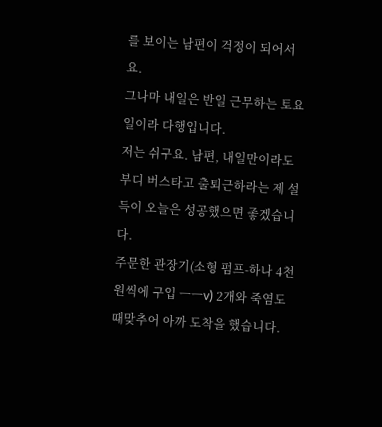를 보이는 남편이 걱정이 되어서요.
그나마 내일은 반일 근무하는 토요일이라 다행입니다.
저는 쉬구요. 남편, 내일만이라도 부디 버스타고 출퇴근하라는 제 설득이 오늘은 성공했으면 좋겠습니다.
주문한 관장기(소형 펌프-하나 4천원씩에 구입 ㅡㅡv) 2개와 죽염도 때맞추어 아까 도착을 했습니다.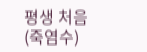평생 처음 (죽염수)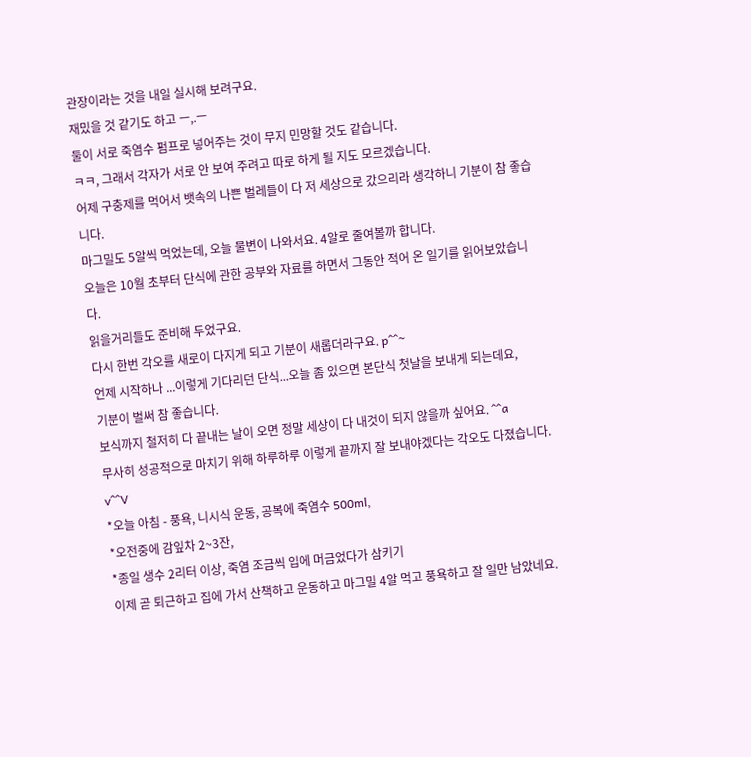관장이라는 것을 내일 실시해 보려구요.
재밌을 것 같기도 하고 ㅡ,.ㅡ
둘이 서로 죽염수 펌프로 넣어주는 것이 무지 민망할 것도 같습니다.
ㅋㅋ, 그래서 각자가 서로 안 보여 주려고 따로 하게 될 지도 모르겠습니다.
어제 구충제를 먹어서 뱃속의 나쁜 벌레들이 다 저 세상으로 갔으리라 생각하니 기분이 참 좋습니다.
마그밀도 5알씩 먹었는데, 오늘 물변이 나와서요. 4알로 줄여볼까 합니다.
오늘은 10월 초부터 단식에 관한 공부와 자료를 하면서 그동안 적어 온 일기를 읽어보았습니다.
읽을거리들도 준비해 두었구요.
다시 한번 각오를 새로이 다지게 되고 기분이 새롭더라구요. p^^~
언제 시작하나 ...이렇게 기다리던 단식...오늘 좀 있으면 본단식 첫날을 보내게 되는데요,
기분이 벌써 참 좋습니다.
보식까지 철저히 다 끝내는 날이 오면 정말 세상이 다 내것이 되지 않을까 싶어요. ^^a
무사히 성공적으로 마치기 위해 하루하루 이렇게 끝까지 잘 보내야겠다는 각오도 다졌습니다.
v^^V
*오늘 아침 - 풍욕, 니시식 운동, 공복에 죽염수 500ml,
*오전중에 감잎차 2~3잔,
*종일 생수 2리터 이상, 죽염 조금씩 입에 머금었다가 삼키기
이제 곧 퇴근하고 집에 가서 산책하고 운동하고 마그밀 4알 먹고 풍욕하고 잘 일만 남았네요.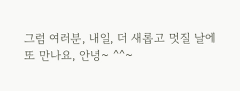그럼 여러분, 내일, 더 새롭고 멋질 날에 또 만나요, 안녕~ ^^~